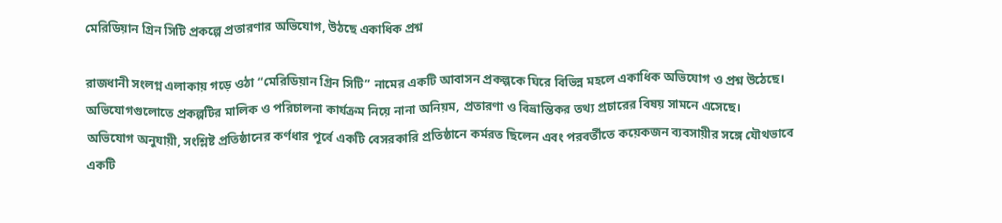মেরিডিয়ান গ্রিন সিটি প্রকল্পে প্রতারণার অভিযোগ, উঠছে একাধিক প্রশ্ন

রাজধানী সংলগ্ন এলাকায় গড়ে ওঠা “মেরিডিয়ান গ্রিন সিটি” নামের একটি আবাসন প্রকল্পকে ঘিরে বিভিন্ন মহলে একাধিক অভিযোগ ও প্রশ্ন উঠেছে। অভিযোগগুলোতে প্রকল্পটির মালিক ও পরিচালনা কার্যক্রম নিয়ে নানা অনিয়ম, প্রতারণা ও বিভ্রান্তিকর তথ্য প্রচারের বিষয় সামনে এসেছে।
অভিযোগ অনুযায়ী, সংশ্লিষ্ট প্রতিষ্ঠানের কর্ণধার পূর্বে একটি বেসরকারি প্রতিষ্ঠানে কর্মরত ছিলেন এবং পরবর্তীতে কয়েকজন ব্যবসায়ীর সঙ্গে যৌথভাবে একটি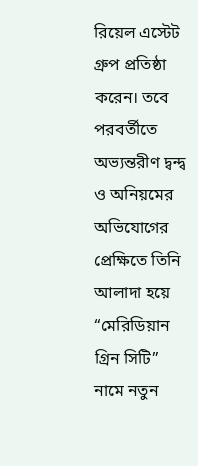রিয়েল এস্টেট গ্রুপ প্রতিষ্ঠা করেন। তবে পরবর্তীতে অভ্যন্তরীণ দ্বন্দ্ব ও অনিয়মের অভিযোগের প্রেক্ষিতে তিনি আলাদা হয়ে “মেরিডিয়ান গ্রিন সিটি” নামে নতুন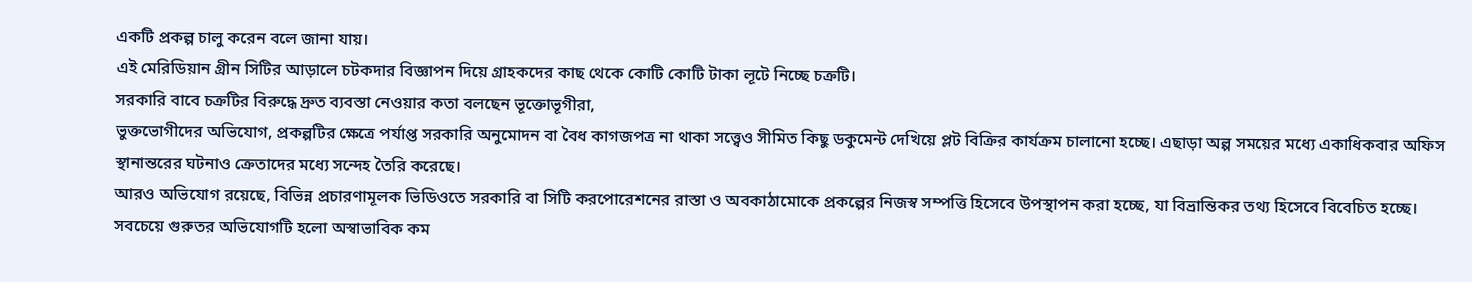একটি প্রকল্প চালু করেন বলে জানা যায়।
এই মেরিডিয়ান গ্রীন সিটির আড়ালে চটকদার বিজ্ঞাপন দিয়ে গ্রাহকদের কাছ থেকে কোটি কোটি টাকা লূটে নিচ্ছে চক্রটি।
সরকারি বাবে চক্রটির বিরুদ্ধে দ্রুত ব্যবস্তা নেওয়ার কতা বলছেন ভূক্তোভূগীরা,
ভুক্তভোগীদের অভিযোগ, প্রকল্পটির ক্ষেত্রে পর্যাপ্ত সরকারি অনুমোদন বা বৈধ কাগজপত্র না থাকা সত্ত্বেও সীমিত কিছু ডকুমেন্ট দেখিয়ে প্লট বিক্রির কার্যক্রম চালানো হচ্ছে। এছাড়া অল্প সময়ের মধ্যে একাধিকবার অফিস স্থানান্তরের ঘটনাও ক্রেতাদের মধ্যে সন্দেহ তৈরি করেছে।
আরও অভিযোগ রয়েছে, বিভিন্ন প্রচারণামূলক ভিডিওতে সরকারি বা সিটি করপোরেশনের রাস্তা ও অবকাঠামোকে প্রকল্পের নিজস্ব সম্পত্তি হিসেবে উপস্থাপন করা হচ্ছে, যা বিভ্রান্তিকর তথ্য হিসেবে বিবেচিত হচ্ছে।
সবচেয়ে গুরুতর অভিযোগটি হলো অস্বাভাবিক কম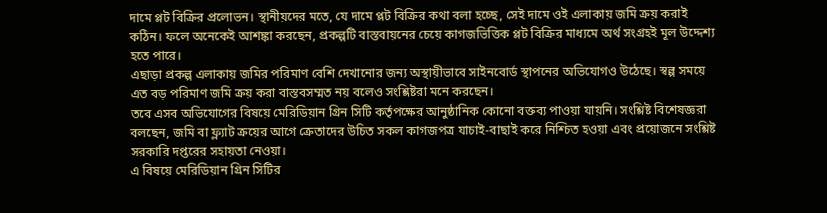দামে প্লট বিক্রির প্রলোভন। স্থানীয়দের মতে, যে দামে প্লট বিক্রির কথা বলা হচ্ছে, সেই দামে ওই এলাকায় জমি ক্রয় করাই কঠিন। ফলে অনেকেই আশঙ্কা করছেন, প্রকল্পটি বাস্তবায়নের চেয়ে কাগজভিত্তিক প্লট বিক্রির মাধ্যমে অর্থ সংগ্রহই মূল উদ্দেশ্য হতে পারে।
এছাড়া প্রকল্প এলাকায় জমির পরিমাণ বেশি দেখানোর জন্য অস্থায়ীভাবে সাইনবোর্ড স্থাপনের অভিযোগও উঠেছে। স্বল্প সময়ে এত বড় পরিমাণ জমি ক্রয় করা বাস্তবসম্মত নয় বলেও সংশ্লিষ্টরা মনে করছেন।
তবে এসব অভিযোগের বিষয়ে মেরিডিয়ান গ্রিন সিটি কর্তৃপক্ষের আনুষ্ঠানিক কোনো বক্তব্য পাওয়া যায়নি। সংশ্লিষ্ট বিশেষজ্ঞরা বলছেন, জমি বা ফ্ল্যাট ক্রয়ের আগে ক্রেতাদের উচিত সকল কাগজপত্র যাচাই-বাছাই করে নিশ্চিত হওয়া এবং প্রয়োজনে সংশ্লিষ্ট সরকারি দপ্তরের সহায়তা নেওয়া।
এ বিষয়ে মেরিডিয়ান গ্রিন সিটির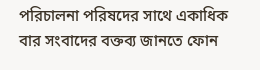পরিচালনা পরিষদের সাথে একাধিক বার সংবাদের বক্তব্য জানতে ফোন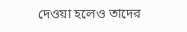দেওয়া হলেও তাদের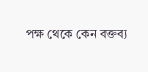পক্ষ থেকে কেন বক্তব্য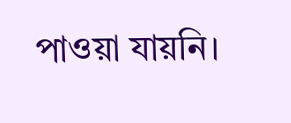পাওয়া যায়নি।